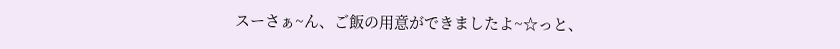スーさぁ~ん、ご飯の用意ができましたよ~☆っと、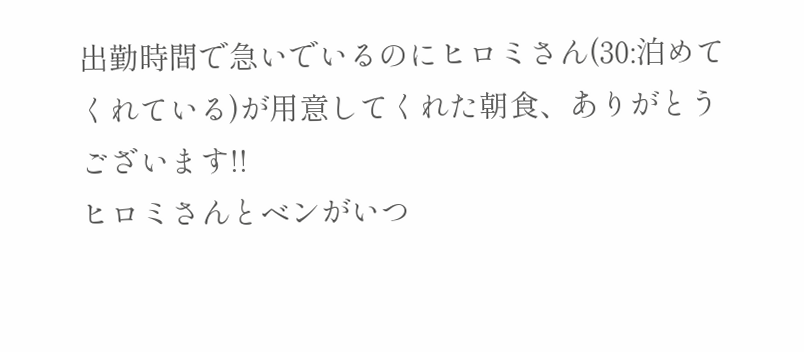出勤時間で急いでいるのにヒロミさん(30:泊めてくれている)が用意してくれた朝食、ありがとうございます!!
ヒロミさんとベンがいつ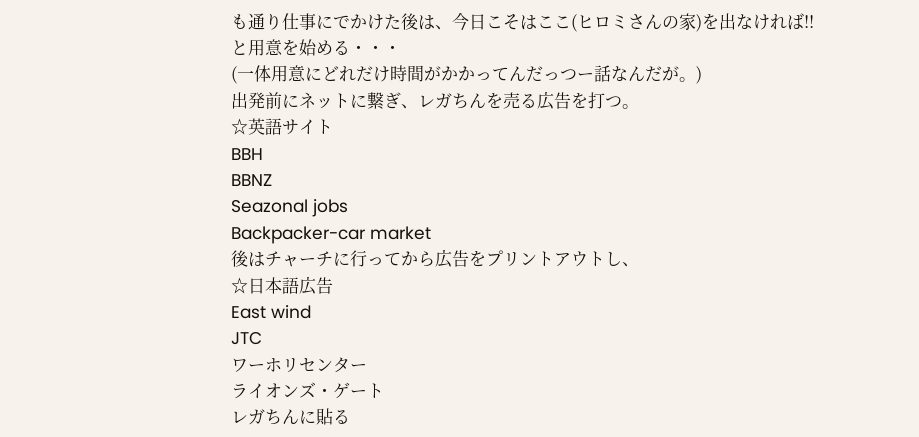も通り仕事にでかけた後は、今日こそはここ(ヒロミさんの家)を出なければ!!
と用意を始める・・・
(一体用意にどれだけ時間がかかってんだっつー話なんだが。)
出発前にネットに繋ぎ、レガちんを売る広告を打つ。
☆英語サイト
BBH
BBNZ
Seazonal jobs
Backpacker-car market
後はチャーチに行ってから広告をプリントアウトし、
☆日本語広告
East wind
JTC
ワーホリセンター
ライオンズ・ゲート
レガちんに貼る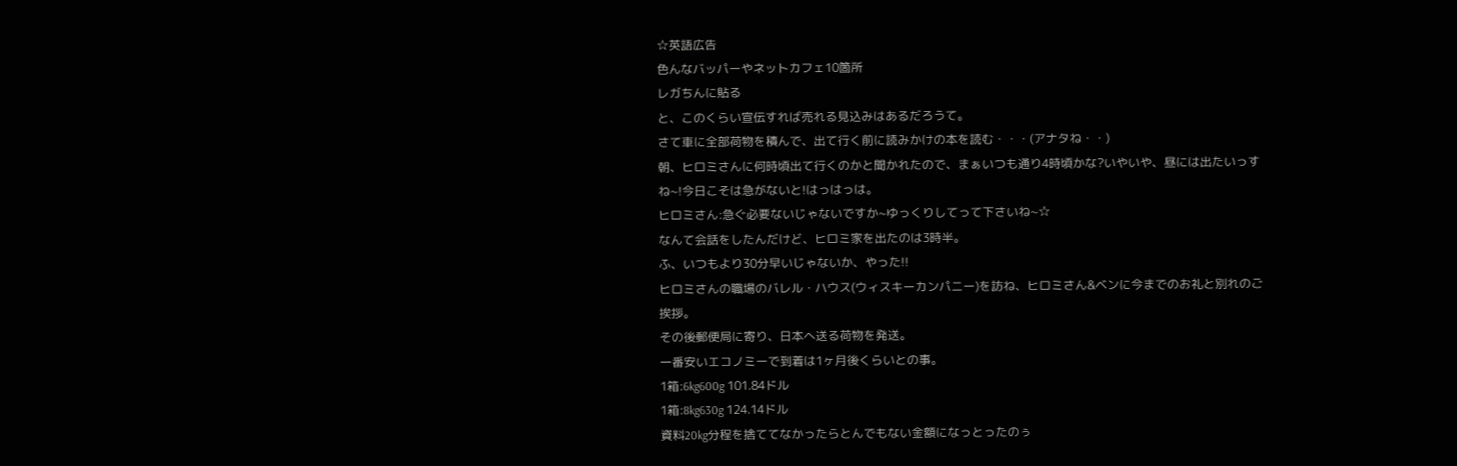☆英語広告
色んなバッパーやネットカフェ10箇所
レガちんに貼る
と、このくらい宣伝すれば売れる見込みはあるだろうて。
さて車に全部荷物を積んで、出て行く前に読みかけの本を読む・・・(アナタね・・)
朝、ヒロミさんに何時頃出て行くのかと聞かれたので、まぁいつも通り4時頃かな?いやいや、昼には出たいっすね~!今日こそは急がないと!はっはっは。
ヒロミさん:急ぐ必要ないじゃないですか~ゆっくりしてって下さいね~☆
なんて会話をしたんだけど、ヒロミ家を出たのは3時半。
ふ、いつもより30分早いじゃないか、やった!!
ヒロミさんの職場のバレル・ハウス(ウィスキーカンパニー)を訪ね、ヒロミさん&ベンに今までのお礼と別れのご挨拶。
その後郵便局に寄り、日本へ送る荷物を発送。
一番安いエコノミーで到着は1ヶ月後くらいとの事。
1箱:6kg600g 101.84ドル
1箱:8kg630g 124.14ドル
資料20kg分程を捨ててなかったらとんでもない金額になっとったのぅ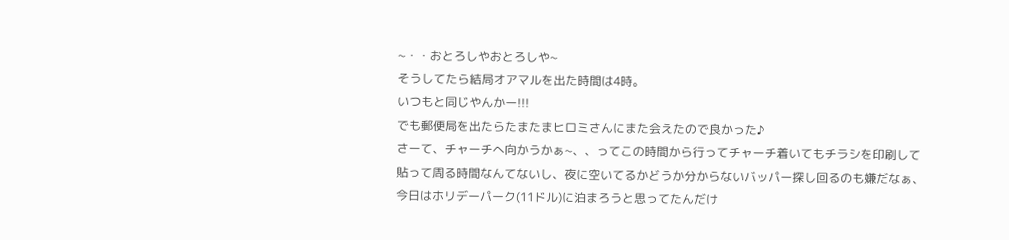~・・おとろしやおとろしや~
そうしてたら結局オアマルを出た時間は4時。
いつもと同じやんかー!!!
でも郵便局を出たらたまたまヒロミさんにまた会えたので良かった♪
さーて、チャーチへ向かうかぁ~、、ってこの時間から行ってチャーチ着いてもチラシを印刷して貼って周る時間なんてないし、夜に空いてるかどうか分からないバッパー探し回るのも嫌だなぁ、今日はホリデーパーク(11ドル)に泊まろうと思ってたんだけ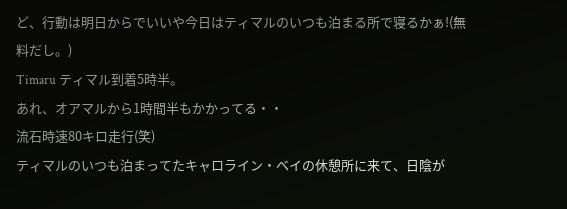ど、行動は明日からでいいや今日はティマルのいつも泊まる所で寝るかぁ!(無料だし。)
Timaru ティマル到着5時半。
あれ、オアマルから1時間半もかかってる・・
流石時速80キロ走行(笑)
ティマルのいつも泊まってたキャロライン・ベイの休憩所に来て、日陰が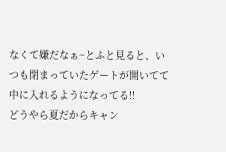なくて嫌だなぁ~とふと見ると、いつも閉まっていたゲートが開いてて中に入れるようになってる!!
どうやら夏だからキャン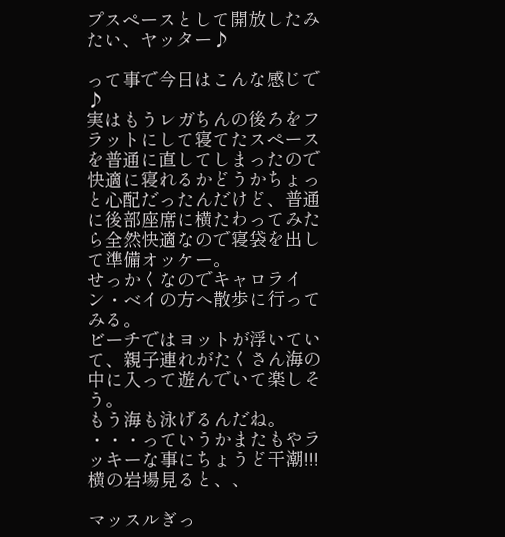プスペースとして開放したみたい、ヤッター♪

って事で今日はこんな感じで♪
実はもうレガちんの後ろをフラットにして寝てたスペースを普通に直してしまったので快適に寝れるかどうかちょっと心配だったんだけど、普通に後部座席に横たわってみたら全然快適なので寝袋を出して準備オッケー。
せっかくなのでキャロライン・ベイの方へ散歩に行ってみる。
ビーチではヨットが浮いていて、親子連れがたくさん海の中に入って遊んでいて楽しそう。
もう海も泳げるんだね。
・・・っていうかまたもやラッキーな事にちょうど干潮!!!
横の岩場見ると、、

マッスルぎっ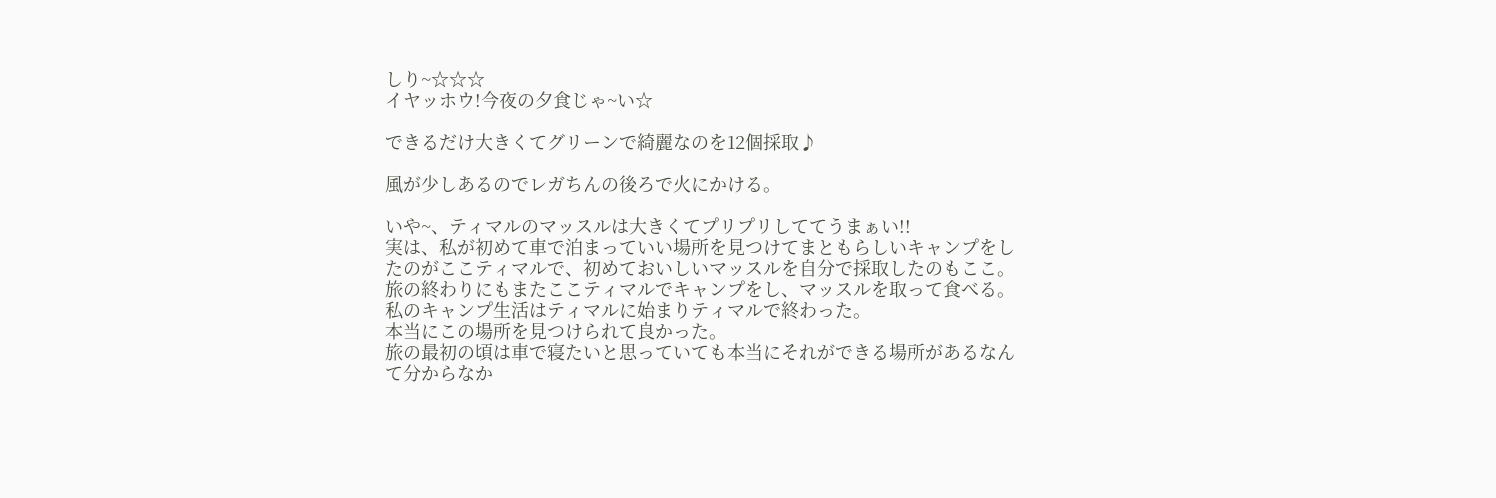しり~☆☆☆
イヤッホウ!今夜の夕食じゃ~い☆

できるだけ大きくてグリーンで綺麗なのを12個採取♪

風が少しあるのでレガちんの後ろで火にかける。

いや~、ティマルのマッスルは大きくてプリプリしててうまぁい!!
実は、私が初めて車で泊まっていい場所を見つけてまともらしいキャンプをしたのがここティマルで、初めておいしいマッスルを自分で採取したのもここ。
旅の終わりにもまたここティマルでキャンプをし、マッスルを取って食べる。
私のキャンプ生活はティマルに始まりティマルで終わった。
本当にこの場所を見つけられて良かった。
旅の最初の頃は車で寝たいと思っていても本当にそれができる場所があるなんて分からなか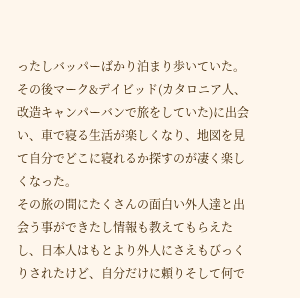ったしバッパーばかり泊まり歩いていた。
その後マーク&デイビッド(カタロニア人、改造キャンパーバンで旅をしていた)に出会い、車で寝る生活が楽しくなり、地図を見て自分でどこに寝れるか探すのが凄く楽しくなった。
その旅の間にたくさんの面白い外人達と出会う事ができたし情報も教えてもらえたし、日本人はもとより外人にさえもびっくりされたけど、自分だけに頼りそして何で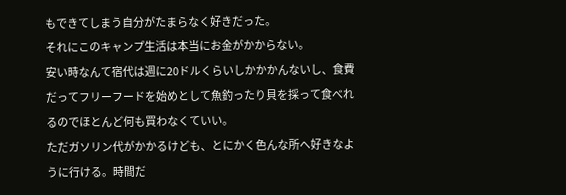もできてしまう自分がたまらなく好きだった。
それにこのキャンプ生活は本当にお金がかからない。
安い時なんて宿代は週に20ドルくらいしかかかんないし、食費だってフリーフードを始めとして魚釣ったり貝を採って食べれるのでほとんど何も買わなくていい。
ただガソリン代がかかるけども、とにかく色んな所へ好きなように行ける。時間だ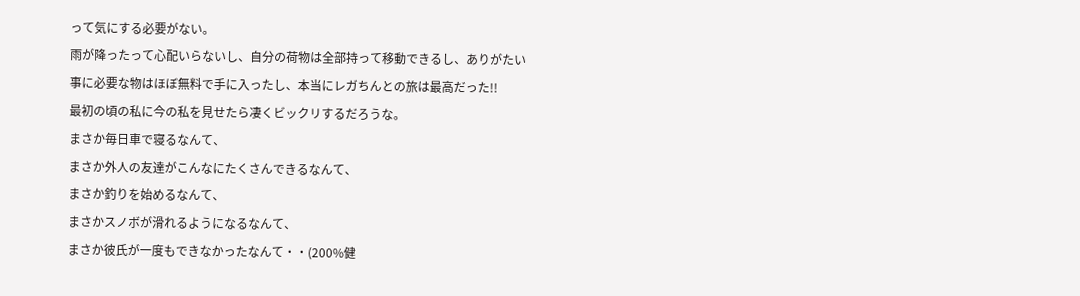って気にする必要がない。
雨が降ったって心配いらないし、自分の荷物は全部持って移動できるし、ありがたい事に必要な物はほぼ無料で手に入ったし、本当にレガちんとの旅は最高だった!!
最初の頃の私に今の私を見せたら凄くビックリするだろうな。
まさか毎日車で寝るなんて、
まさか外人の友達がこんなにたくさんできるなんて、
まさか釣りを始めるなんて、
まさかスノボが滑れるようになるなんて、
まさか彼氏が一度もできなかったなんて・・(200%健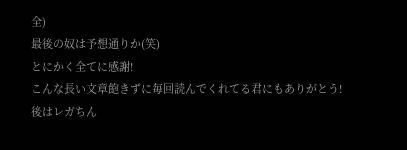全)
最後の奴は予想通りか(笑)
とにかく全てに感謝!
こんな長い文章飽きずに毎回読んでくれてる君にもありがとう!
後はレガちん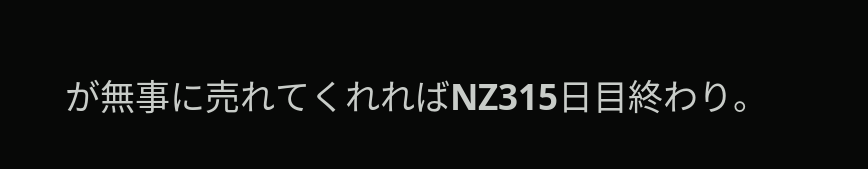が無事に売れてくれればNZ315日目終わり。